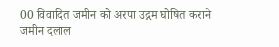00 विवादित जमीन को अरपा उद्गम घोषित कराने जमीन दलाल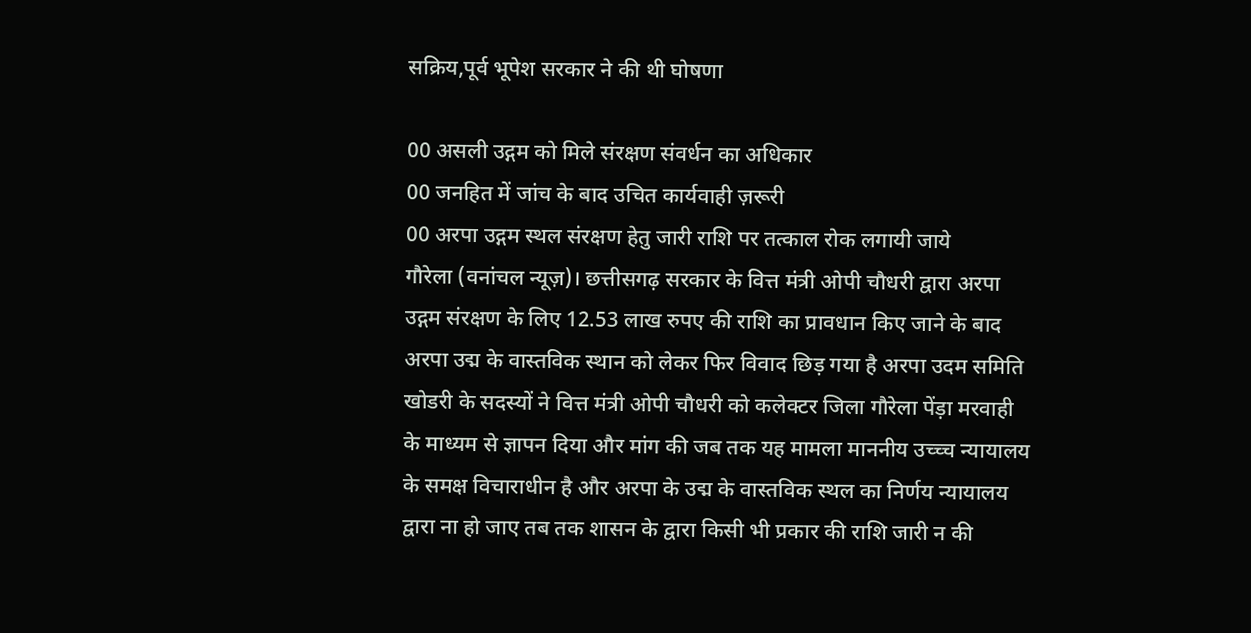सक्रिय,पूर्व भूपेश सरकार ने की थी घोषणा

00 असली उद्गम को मिले संरक्षण संवर्धन का अधिकार
00 जनहित में जांच के बाद उचित कार्यवाही ज़रूरी
00 अरपा उद्गम स्थल संरक्षण हेतु जारी राशि पर तत्काल रोक लगायी जाये
गौरेला (वनांचल न्यूज़)। छत्तीसगढ़ सरकार के वित्त मंत्री ओपी चौधरी द्वारा अरपा उद्गम संरक्षण के लिए 12.53 लाख रुपए की राशि का प्रावधान किए जाने के बाद अरपा उद्म के वास्तविक स्थान को लेकर फिर विवाद छिड़ गया है अरपा उदम समिति खोडरी के सदस्यों ने वित्त मंत्री ओपी चौधरी को कलेक्टर जिला गौरेला पेंड़ा मरवाही के माध्यम से ज्ञापन दिया और मांग की जब तक यह मामला माननीय उच्च्च न्यायालय के समक्ष विचाराधीन है और अरपा के उद्म के वास्तविक स्थल का निर्णय न्यायालय द्वारा ना हो जाए तब तक शासन के द्वारा किसी भी प्रकार की राशि जारी न की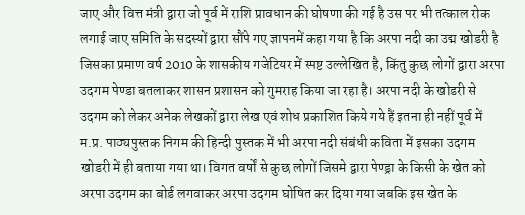जाए और वित्त मंत्री द्वारा जो पूर्व में राशि प्रावधान की घोषणा की गई है उस पर भी तत्काल रोक लगाई जाए समिति के सदस्यों द्वारा सौंपे गए ज्ञापनमें कहा गया है कि अरपा नदी का उद्म खोडरी है जिसका प्रमाण वर्ष 2010 के शासकीय गजेटियर में स्पष्ट उल्लेखित है, किंतु कुछ लोगों द्वारा अरपा उदगम पेण्डा बतलाकर शासन प्रशासन को गुमराह किया जा रहा है। अरपा नदी के खोडरी से उदगम को लेकर अनेक लेखकों द्वारा लेख एवं शोध प्रकाशित किये गये हैं इतना ही नहीं पूर्व में म.प्र. पाठ्यपुस्तक निगम की हिन्दी पुस्तक में भी अरपा नदी संबंधी कविता में इसका उदगम खोडरी में ही बताया गया था। विगत वर्षों से कुछ लोगों जिसमे द्वारा पेण्ड्रा के किसी के खेत को अरपा उदगम का बोर्ड लगवाकर अरपा उदगम घोषित कर दिया गया जबकि इस खेत के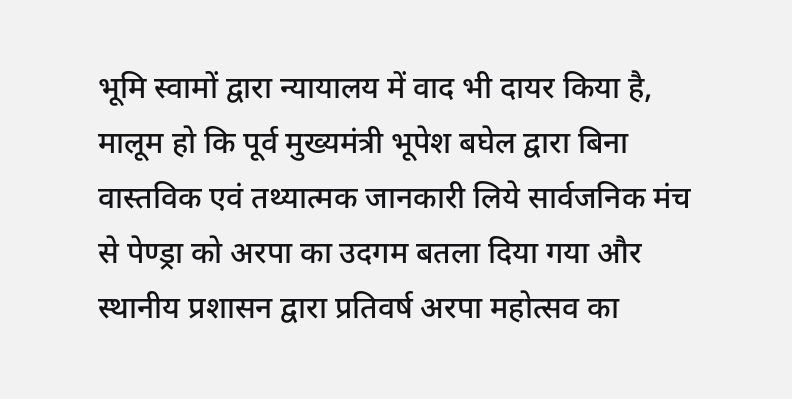भूमि स्वामों द्वारा न्यायालय में वाद भी दायर किया है, मालूम हो कि पूर्व मुख्यमंत्री भूपेश बघेल द्वारा बिना वास्तविक एवं तथ्यात्मक जानकारी लिये सार्वजनिक मंच से पेण्ड्रा को अरपा का उदगम बतला दिया गया और स्थानीय प्रशासन द्वारा प्रतिवर्ष अरपा महोत्सव का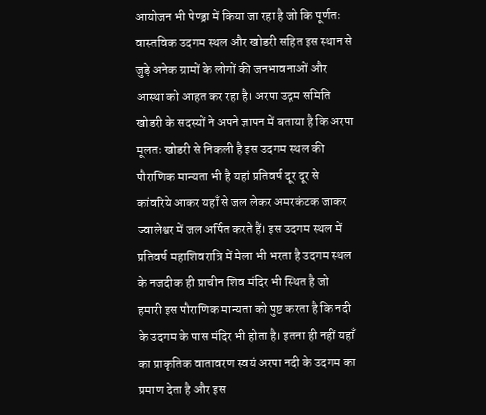आयोजन भी पेण्ड्रा में किया जा रहा है जो कि पूर्णतः वास्तविक उदगम स्थल और खोडरी सहित इस स्थान से जुड़े अनेक ग्रामों के लोगों की जनभावनाओं और आस्था को आहत कर रहा है। अरपा उद्गम समिति खोडरी के सदस्यों ने अपने ज्ञापन में बताया है कि अरपा मूलतः खोडरी से निकली है इस उदगम स्थल की पौराणिक मान्यता भी है यहां प्रतिवर्ष दूर दूर से कांवरिये आकर यहाँ से जल लेकर अमरकंटक जाकर ज्वालेश्वर में जल अर्पित करते हैं। इस उदगम स्थल में प्रतिवर्ष महाशिवरात्रि में मेला भी भरता है उदगम स्थल के नजदीक ही प्राचीन शिव मंदिर भी स्थित है जो हमारी इस पौराणिक मान्यता को पुष्ट करता है कि नदी के उदगम के पास मंदिर भी होता है। इतना ही नहीं यहाँ का प्राकृतिक वातावरण स्वयं अरपा नदी के उदगम का प्रमाण देता है और इस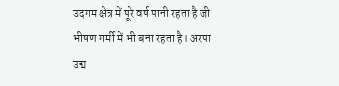उदगम क्षेत्र में पूरे वर्ष पानी रहता है जी भीषण गर्मी में भी बना रहता है। अरपा उद्म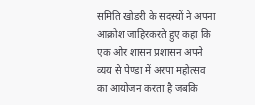समिति खोडरी के सदस्यों ने अपना आक्रोश जाहिरकरते हुए कहा कि एक ओर शासन प्रशासन अपने व्यय से पेण्डा में अरपा महोत्सव का आयोजन करता है जबकि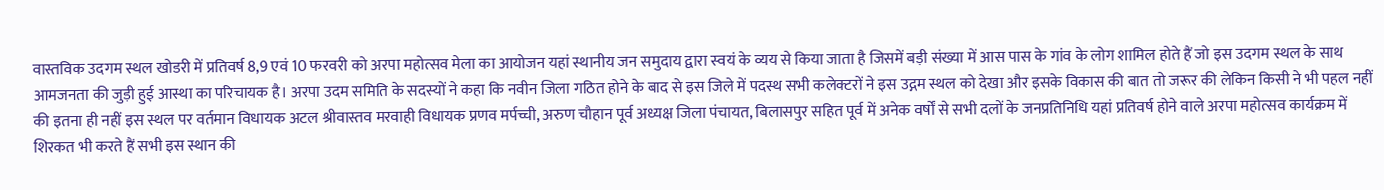वास्तविक उदगम स्थल खोडरी में प्रतिवर्ष 8,9 एवं 10 फरवरी को अरपा महोत्सव मेला का आयोजन यहां स्थानीय जन समुदाय द्वारा स्वयं के व्यय से किया जाता है जिसमें बड़ी संख्या में आस पास के गांव के लोग शामिल होते हैं जो इस उदगम स्थल के साथ आमजनता की जुड़ी हुई आस्था का परिचायक है। अरपा उदम समिति के सदस्यों ने कहा कि नवीन जिला गठित होने के बाद से इस जिले में पदस्थ सभी कलेक्टरों ने इस उद्गम स्थल को देखा और इसके विकास की बात तो जरूर की लेकिन किसी ने भी पहल नहीं की इतना ही नहीं इस स्थल पर वर्तमान विधायक अटल श्रीवास्तव मरवाही विधायक प्रणव मर्पच्ची, अरुण चौहान पूर्व अध्यक्ष जिला पंचायत, बिलासपुर सहित पूर्व में अनेक वर्षों से सभी दलों के जनप्रतिनिधि यहां प्रतिवर्ष होने वाले अरपा महोत्सव कार्यक्रम में शिरकत भी करते हैं सभी इस स्थान की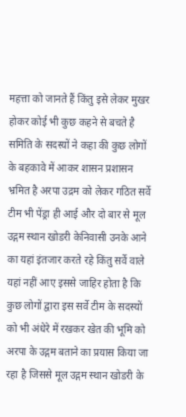महत्ता को जानते हैं किंतु इसे लेकर मुखर होकर कोई भी कुछ कहने से बचते है समिति के सदस्यों ने कहा की कुछ लोगों के बहकावे में आकर शासन प्रशासन भ्रमित है अरपा उद्रम को लेकर गठित सर्वे टीम भी पेंड्रा ही आई और दो बार से मूल उद्गम स्थान खोडरी केनिवासी उनके आने का यहां इंतजार करते रहे किंतु सर्वे वाले यहां नहीं आए इससे जाहिर होता है कि कुछ लोगों द्वारा इस सर्वे टीम के सदस्यों को भी अंधेरे में रखकर खेत की भूमि को अरपा के उद्गम बताने का प्रयास किया जा रहा है जिससे मूल उद्गम स्थान खोडरी के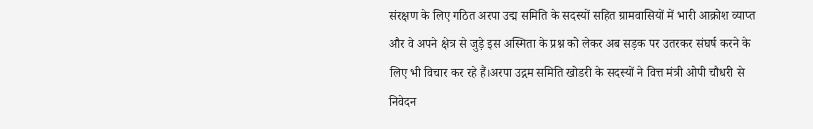संरक्षण के लिए गठित अरपा उद्म समिति के सदस्यों सहित ग्रामवासियों में भारी आक्रोश व्याप्त और वे अपने क्षेत्र से जुड़े इस अस्मिता के प्रश्न को लेकर अब सड़क पर उतरकर संघर्ष करने के लिए भी विचार कर रहे हैं।अरपा उद्गम समिति खोडरी के सदस्यों ने वित्त मंत्री ओपी चौधरी से निवेदन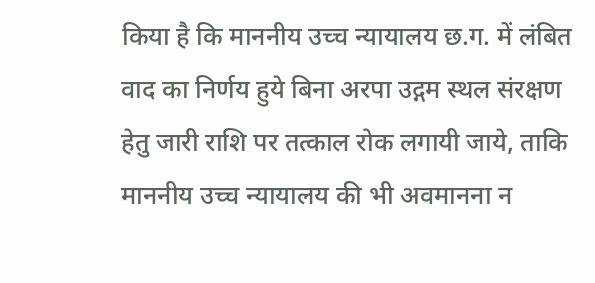किया है कि माननीय उच्च न्यायालय छ.ग. में लंबित वाद का निर्णय हुये बिना अरपा उद्गम स्थल संरक्षण हेतु जारी राशि पर तत्काल रोक लगायी जाये, ताकि माननीय उच्च न्यायालय की भी अवमानना न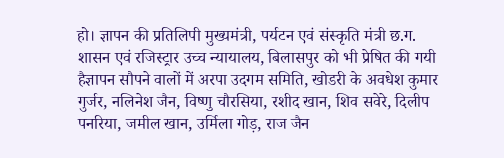हो। ज्ञापन की प्रतिलिपी मुख्यमंत्री, पर्यटन एवं संस्कृति मंत्री छ.ग. शासन एवं रजिस्ट्रार उच्च न्यायालय, बिलासपुर को भी प्रेषित की गयी हैज्ञापन सौपने वालों में अरपा उदगम समिति, खोडरी के अवधेश कुमार गुर्जर, नलिनेश जैन, विष्णु चौरसिया, रशीद खान, शिव सवेरे, दिलीप पनरिया, जमील खान, उर्मिला गोड़, राज जैन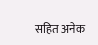सहित अनेक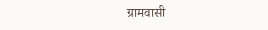ग्रामवासी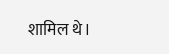शामिल थे।